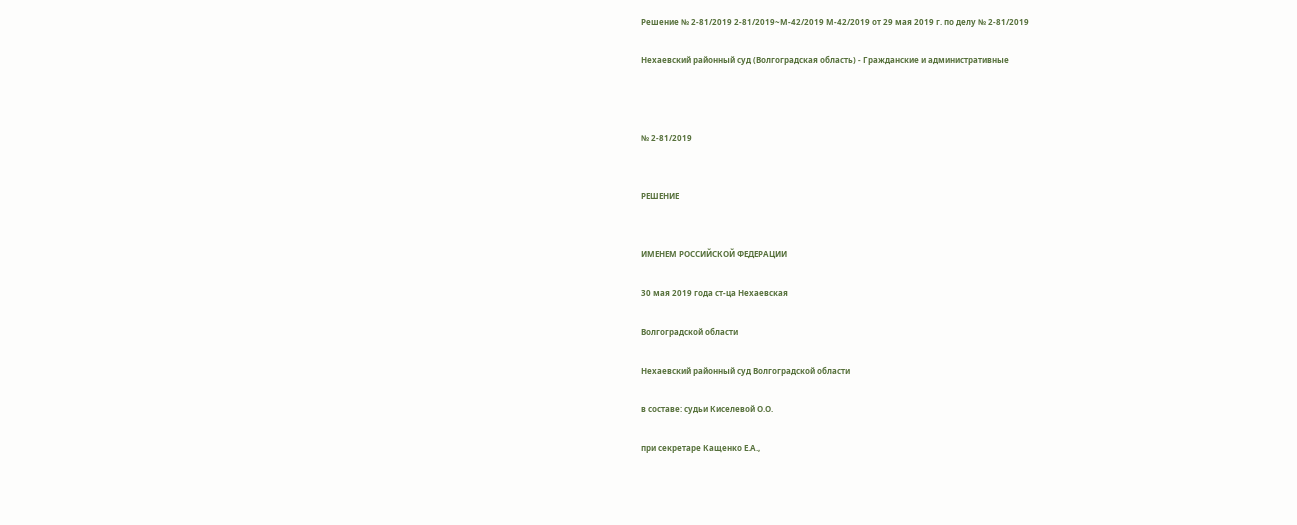Решение № 2-81/2019 2-81/2019~М-42/2019 М-42/2019 от 29 мая 2019 г. по делу № 2-81/2019

Нехаевский районный суд (Волгоградская область) - Гражданские и административные



№ 2-81/2019


РЕШЕНИЕ


ИМЕНЕМ РОССИЙСКОЙ ФЕДЕРАЦИИ

30 мая 2019 года ст-ца Нехаевская

Волгоградской области

Нехаевский районный суд Волгоградской области

в составе: судьи Киселевой О.О.

при секретаре Кащенко Е.А.,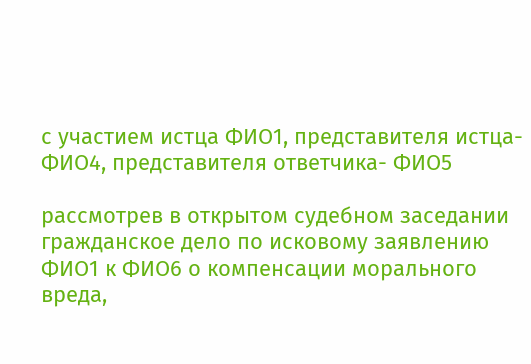с участием истца ФИО1, представителя истца- ФИО4, представителя ответчика- ФИО5

рассмотрев в открытом судебном заседании гражданское дело по исковому заявлению ФИО1 к ФИО6 о компенсации морального вреда,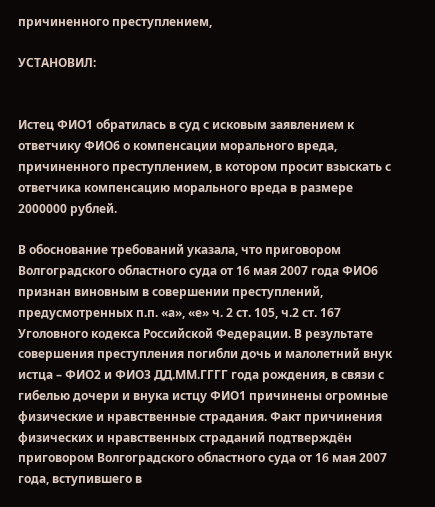причиненного преступлением,

УСТАНОВИЛ:


Истец ФИО1 обратилась в суд с исковым заявлением к ответчику ФИО6 о компенсации морального вреда, причиненного преступлением, в котором просит взыскать с ответчика компенсацию морального вреда в размере 2000000 рублей.

В обоснование требований указала, что приговором Волгоградского областного суда от 16 мая 2007 года ФИО6 признан виновным в совершении преступлений, предусмотренных п.п. «а», «е» ч. 2 ст. 105, ч.2 ст. 167 Уголовного кодекса Российской Федерации. В результате совершения преступления погибли дочь и малолетний внук истца – ФИО2 и ФИО3 ДД.ММ.ГГГГ года рождения, в связи с гибелью дочери и внука истцу ФИО1 причинены огромные физические и нравственные страдания. Факт причинения физических и нравственных страданий подтверждён приговором Волгоградского областного суда от 16 мая 2007 года, вступившего в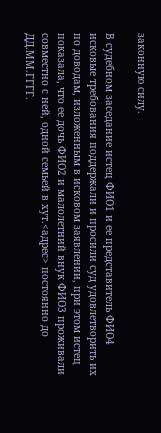законную силу.

В судебном заседание истец ФИО1 и ее представитель ФИО4 исковые требования поддержали и просили суд удовлетворить их по доводам, изложенным в исковом заявлении, при этом истец показала, что ее дочь ФИО2 и малолетний внук ФИО3 проживали совместно с ней, одной семьей в хут.<адрес> постоянно до ДД.ММ.ГГГГ.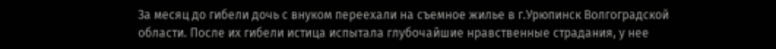За месяц до гибели дочь с внуком переехали на съемное жилье в г.Урюпинск Волгоградской области. После их гибели истица испытала глубочайшие нравственные страдания, у нее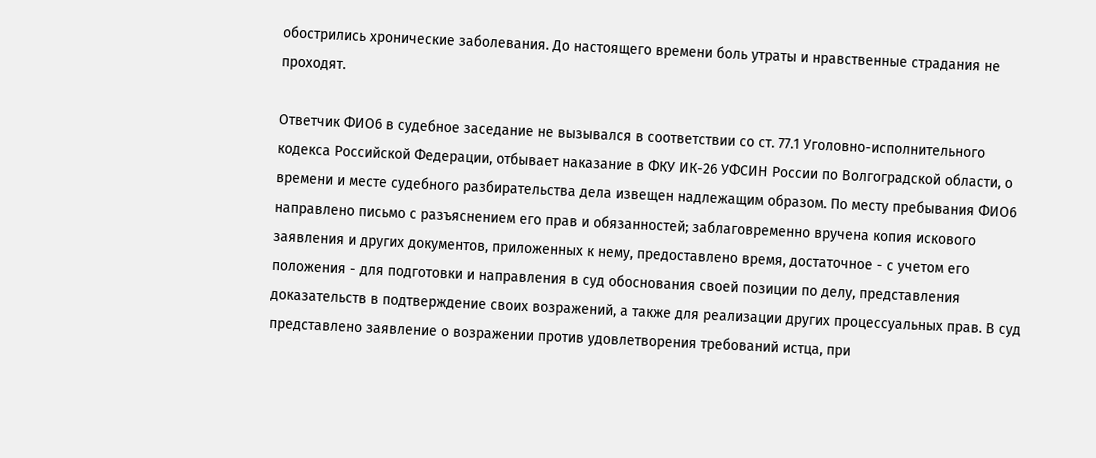обострились хронические заболевания. До настоящего времени боль утраты и нравственные страдания не проходят.

Ответчик ФИО6 в судебное заседание не вызывался в соответствии со ст. 77.1 Уголовно-исполнительного кодекса Российской Федерации, отбывает наказание в ФКУ ИК-26 УФСИН России по Волгоградской области, о времени и месте судебного разбирательства дела извещен надлежащим образом. По месту пребывания ФИО6 направлено письмо с разъяснением его прав и обязанностей; заблаговременно вручена копия искового заявления и других документов, приложенных к нему, предоставлено время, достаточное - с учетом его положения - для подготовки и направления в суд обоснования своей позиции по делу, представления доказательств в подтверждение своих возражений, а также для реализации других процессуальных прав. В суд представлено заявление о возражении против удовлетворения требований истца, при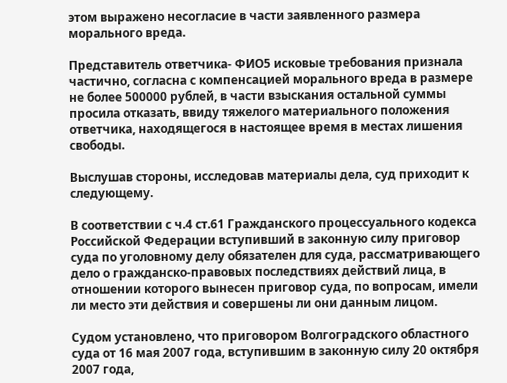этом выражено несогласие в части заявленного размера морального вреда.

Представитель ответчика- ФИО5 исковые требования признала частично, согласна с компенсацией морального вреда в размере не более 500000 рублей, в части взыскания остальной суммы просила отказать, ввиду тяжелого материального положения ответчика, находящегося в настоящее время в местах лишения свободы.

Выслушав стороны, исследовав материалы дела, суд приходит к следующему.

В соответствии с ч.4 ст.61 Гражданского процессуального кодекса Российской Федерации вступивший в законную силу приговор суда по уголовному делу обязателен для суда, рассматривающего дело о гражданско-правовых последствиях действий лица, в отношении которого вынесен приговор суда, по вопросам, имели ли место эти действия и совершены ли они данным лицом.

Судом установлено, что приговором Волгоградского областного суда от 16 мая 2007 года, вступившим в законную силу 20 октября 2007 года,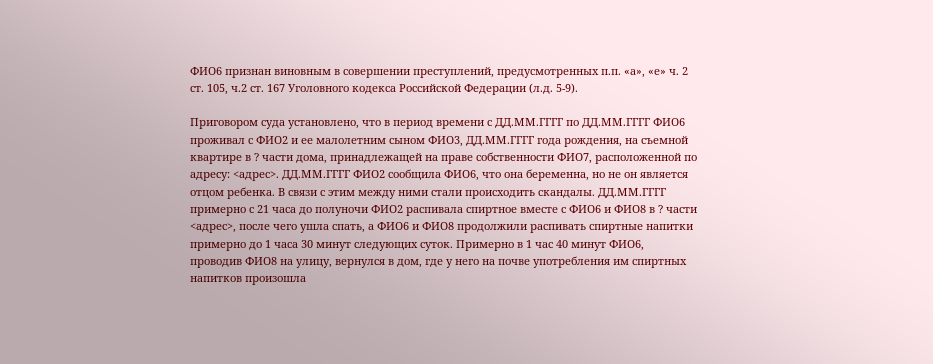ФИО6 признан виновным в совершении преступлений, предусмотренных п.п. «а», «е» ч. 2 ст. 105, ч.2 ст. 167 Уголовного кодекса Российской Федерации (л.д. 5-9).

Приговором суда установлено, что в период времени с ДД.ММ.ГГГГ по ДД.ММ.ГГГГ ФИО6 проживал с ФИО2 и ее малолетним сыном ФИО3, ДД.ММ.ГГГГ года рождения, на съемной квартире в ? части дома, принадлежащей на праве собственности ФИО7, расположенной по адресу: <адрес>. ДД.ММ.ГГГГ ФИО2 сообщила ФИО6, что она беременна, но не он является отцом ребенка. В связи с этим между ними стали происходить скандалы. ДД.ММ.ГГГГ примерно с 21 часа до полуночи ФИО2 распивала спиртное вместе с ФИО6 и ФИО8 в ? части <адрес>, после чего ушла спать, а ФИО6 и ФИО8 продолжили распивать спиртные напитки примерно до 1 часа 30 минут следующих суток. Примерно в 1 час 40 минут ФИО6, проводив ФИО8 на улицу, вернулся в дом, где у него на почве употребления им спиртных напитков произошла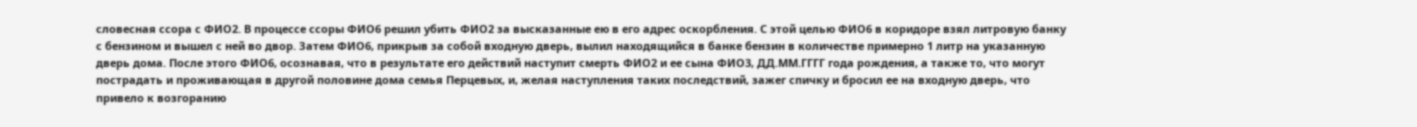словесная ссора с ФИО2. В процессе ссоры ФИО6 решил убить ФИО2 за высказанные ею в его адрес оскорбления. С этой целью ФИО6 в коридоре взял литровую банку с бензином и вышел с ней во двор. Затем ФИО6, прикрыв за собой входную дверь, вылил находящийся в банке бензин в количестве примерно 1 литр на указанную дверь дома. После этого ФИО6, осознавая, что в результате его действий наступит смерть ФИО2 и ее сына ФИО3, ДД.ММ.ГГГГ года рождения, а также то, что могут пострадать и проживающая в другой половине дома семья Перцевых, и, желая наступления таких последствий, зажег спичку и бросил ее на входную дверь, что привело к возгоранию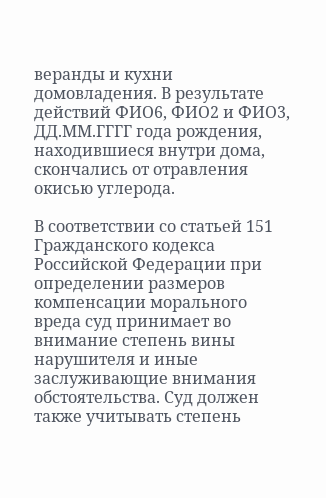веранды и кухни домовладения. В результате действий ФИО6, ФИО2 и ФИО3, ДД.ММ.ГГГГ года рождения, находившиеся внутри дома, скончались от отравления окисью углерода.

В соответствии со статьей 151 Гражданского кодекса Российской Федерации при определении размеров компенсации морального вреда суд принимает во внимание степень вины нарушителя и иные заслуживающие внимания обстоятельства. Суд должен также учитывать степень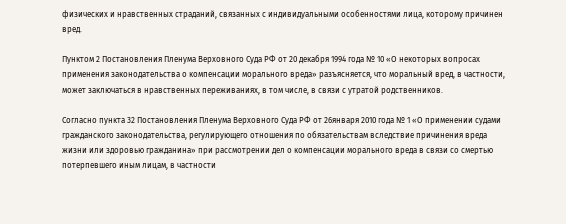физических и нравственных страданий, связанных с индивидуальными особенностями лица, которому причинен вред.

Пунктом 2 Постановления Пленума Верховного Суда РФ от 20 декабря 1994 года № 10 «О некоторых вопросах применения законодательства о компенсации морального вреда» разъясняется, что моральный вред, в частности, может заключаться в нравственных переживаниях, в том числе, в связи с утратой родственников.

Согласно пункта 32 Постановления Пленума Верховного Суда РФ от 26января 2010 года № 1 «О применении судами гражданского законодательства, регулирующего отношения по обязательствам вследствие причинения вреда жизни или здоровью гражданина» при рассмотрении дел о компенсации морального вреда в связи со смертью потерпевшего иным лицам, в частности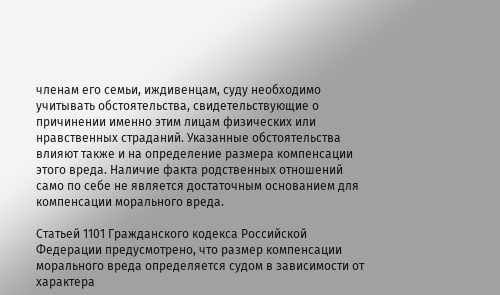членам его семьи, иждивенцам, суду необходимо учитывать обстоятельства, свидетельствующие о причинении именно этим лицам физических или нравственных страданий. Указанные обстоятельства влияют также и на определение размера компенсации этого вреда. Наличие факта родственных отношений само по себе не является достаточным основанием для компенсации морального вреда.

Статьей 1101 Гражданского кодекса Российской Федерации предусмотрено, что размер компенсации морального вреда определяется судом в зависимости от характера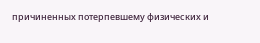причиненных потерпевшему физических и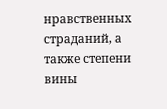нравственных страданий, а также степени вины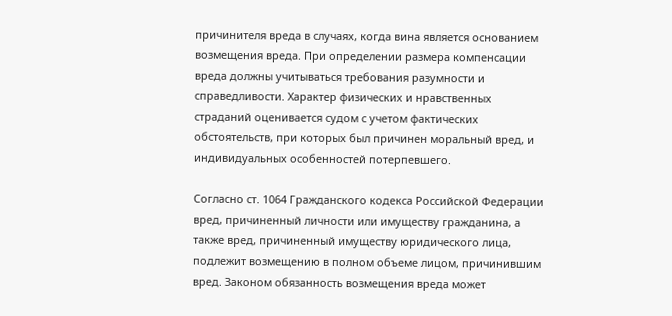причинителя вреда в случаях, когда вина является основанием возмещения вреда. При определении размера компенсации вреда должны учитываться требования разумности и справедливости. Характер физических и нравственных страданий оценивается судом с учетом фактических обстоятельств, при которых был причинен моральный вред, и индивидуальных особенностей потерпевшего.

Согласно ст. 1064 Гражданского кодекса Российской Федерации вред, причиненный личности или имуществу гражданина, а также вред, причиненный имуществу юридического лица, подлежит возмещению в полном объеме лицом, причинившим вред. Законом обязанность возмещения вреда может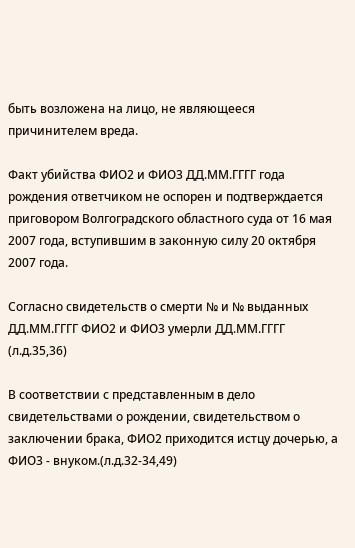быть возложена на лицо, не являющееся причинителем вреда.

Факт убийства ФИО2 и ФИО3 ДД.ММ.ГГГГ года рождения ответчиком не оспорен и подтверждается приговором Волгоградского областного суда от 16 мая 2007 года, вступившим в законную силу 20 октября 2007 года.

Согласно свидетельств о смерти № и № выданных ДД.ММ.ГГГГ ФИО2 и ФИО3 умерли ДД.ММ.ГГГГ (л.д.35,36)

В соответствии с представленным в дело свидетельствами о рождении, свидетельством о заключении брака, ФИО2 приходится истцу дочерью, а ФИО3 - внуком.(л.д.32-34,49)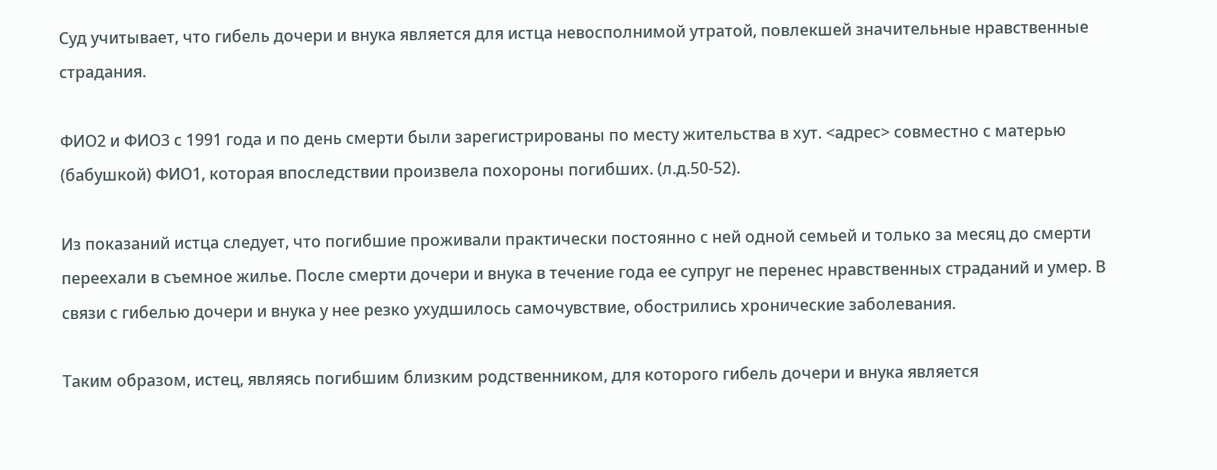Суд учитывает, что гибель дочери и внука является для истца невосполнимой утратой, повлекшей значительные нравственные страдания.

ФИО2 и ФИО3 с 1991 года и по день смерти были зарегистрированы по месту жительства в хут. <адрес> совместно с матерью (бабушкой) ФИО1, которая впоследствии произвела похороны погибших. (л.д.50-52).

Из показаний истца следует, что погибшие проживали практически постоянно с ней одной семьей и только за месяц до смерти переехали в съемное жилье. После смерти дочери и внука в течение года ее супруг не перенес нравственных страданий и умер. В связи с гибелью дочери и внука у нее резко ухудшилось самочувствие, обострились хронические заболевания.

Таким образом, истец, являясь погибшим близким родственником, для которого гибель дочери и внука является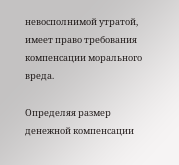невосполнимой утратой, имеет право требования компенсации морального вреда.

Определяя размер денежной компенсации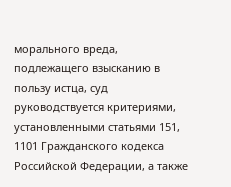морального вреда, подлежащего взысканию в пользу истца, суд руководствуется критериями, установленными статьями 151, 1101 Гражданского кодекса Российской Федерации, а также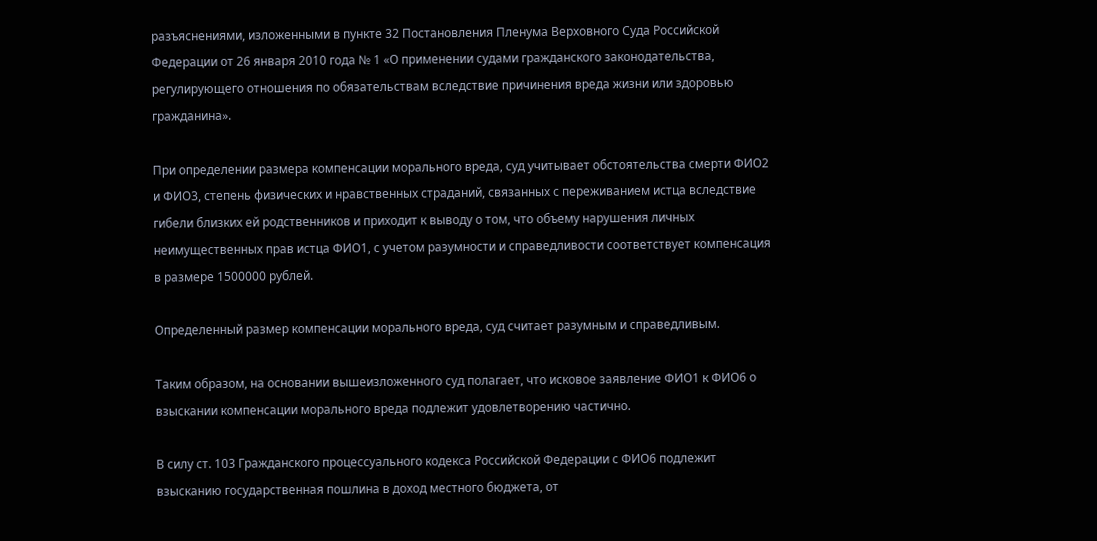разъяснениями, изложенными в пункте 32 Постановления Пленума Верховного Суда Российской Федерации от 26 января 2010 года № 1 «О применении судами гражданского законодательства, регулирующего отношения по обязательствам вследствие причинения вреда жизни или здоровью гражданина».

При определении размера компенсации морального вреда, суд учитывает обстоятельства смерти ФИО2 и ФИО3, степень физических и нравственных страданий, связанных с переживанием истца вследствие гибели близких ей родственников и приходит к выводу о том, что объему нарушения личных неимущественных прав истца ФИО1, с учетом разумности и справедливости соответствует компенсация в размере 1500000 рублей.

Определенный размер компенсации морального вреда, суд считает разумным и справедливым.

Таким образом, на основании вышеизложенного суд полагает, что исковое заявление ФИО1 к ФИО6 о взыскании компенсации морального вреда подлежит удовлетворению частично.

В силу ст. 103 Гражданского процессуального кодекса Российской Федерации с ФИО6 подлежит взысканию государственная пошлина в доход местного бюджета, от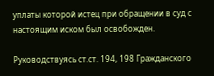уплаты которой истец при обращении в суд с настоящим иском был освобожден.

Руководствуясь ст.ст. 194, 198 Гражданского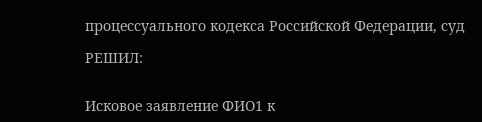процессуального кодекса Российской Федерации, суд

РЕШИЛ:


Исковое заявление ФИО1 к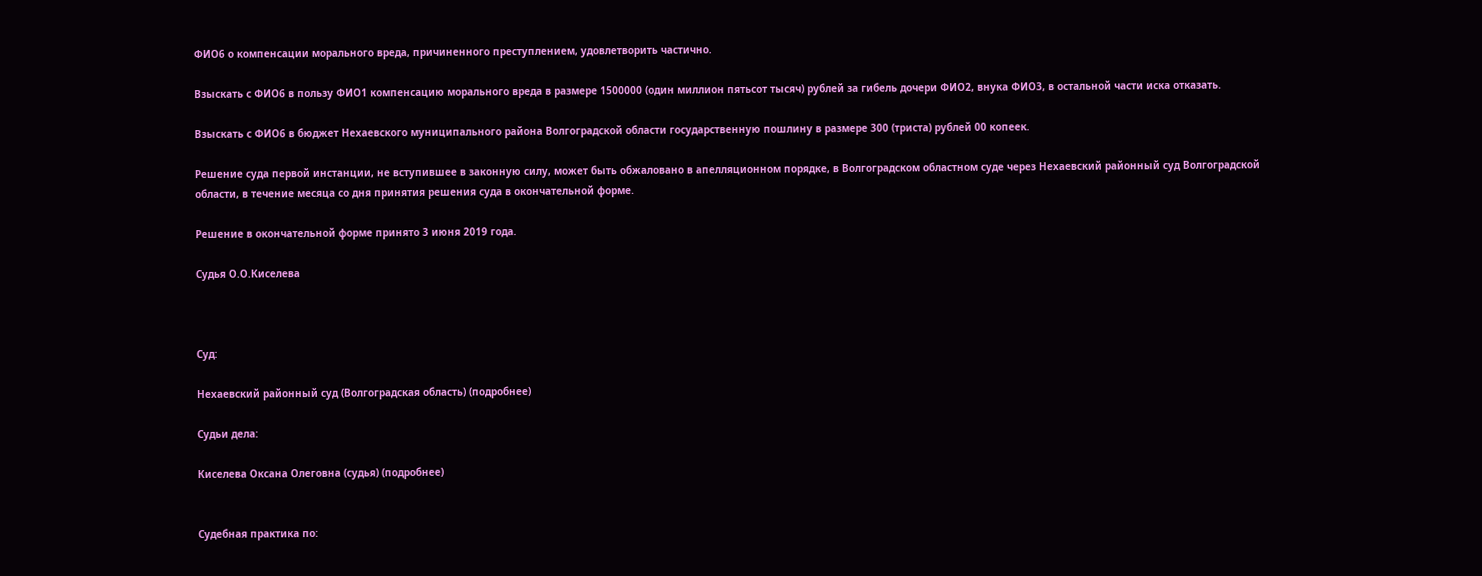ФИО6 о компенсации морального вреда, причиненного преступлением, удовлетворить частично.

Взыскать с ФИО6 в пользу ФИО1 компенсацию морального вреда в размере 1500000 (один миллион пятьсот тысяч) рублей за гибель дочери ФИО2, внука ФИО3, в остальной части иска отказать.

Взыскать с ФИО6 в бюджет Нехаевского муниципального района Волгоградской области государственную пошлину в размере 300 (триста) рублей 00 копеек.

Решение суда первой инстанции, не вступившее в законную силу, может быть обжаловано в апелляционном порядке, в Волгоградском областном суде через Нехаевский районный суд Волгоградской области, в течение месяца со дня принятия решения суда в окончательной форме.

Решение в окончательной форме принято 3 июня 2019 года.

Судья О.О.Киселева



Суд:

Нехаевский районный суд (Волгоградская область) (подробнее)

Судьи дела:

Киселева Оксана Олеговна (судья) (подробнее)


Судебная практика по: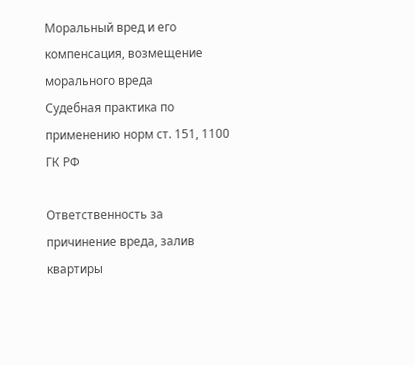Моральный вред и его компенсация, возмещение морального вреда
Судебная практика по применению норм ст. 151, 1100 ГК РФ

Ответственность за причинение вреда, залив квартиры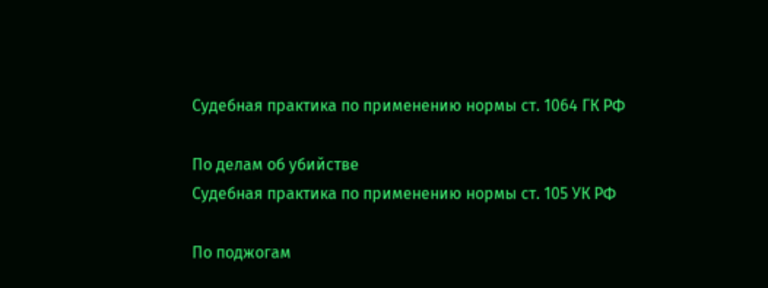Судебная практика по применению нормы ст. 1064 ГК РФ

По делам об убийстве
Судебная практика по применению нормы ст. 105 УК РФ

По поджогам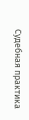Судебная практика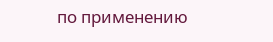по применению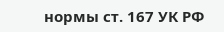нормы ст. 167 УК РФ